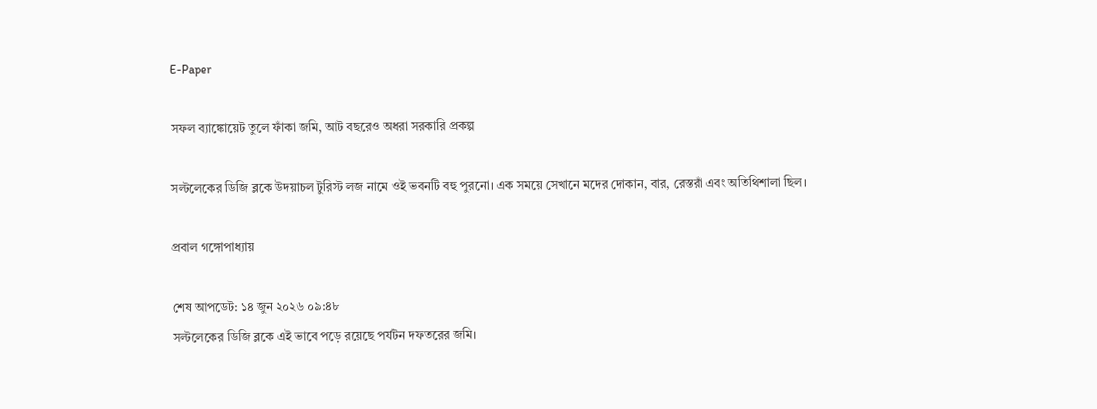E-Paper

সফল ব্যাঙ্কোয়েট তুলে ফাঁকা জমি, আট বছরেও অধরা সরকারি প্রকল্প

সল্টলেকের ডিজি ব্লকে উদয়াচল টুরিস্ট লজ নামে ওই ভবনটি বহু পুরনো। এক সময়ে সেখানে মদের দোকান, বার, রেস্তরাঁ এবং অতিথিশালা ছিল।

প্রবাল গঙ্গোপাধ্যায়

শেষ আপডেট: ১৪ জুন ২০২৬ ০৯:৪৮
সল্টলেকের ডিজি ব্লকে এই ভাবে পড়ে রয়েছে পর্যটন দফতরের জমি।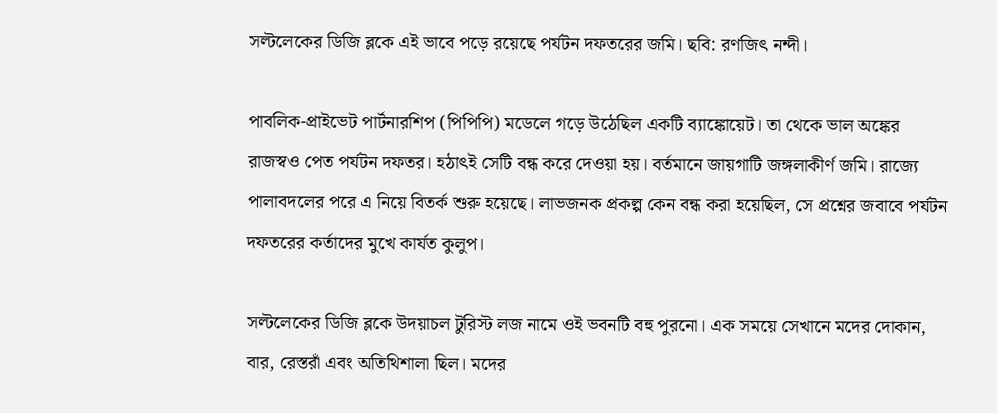সল্টলেকের ডিজি ব্লকে এই ভাবে পড়ে রয়েছে পর্যটন দফতরের জমি। ছবি: রণজিৎ নন্দী।

পাবলিক-প্রাইভেট পার্টনারশিপ (পিপিপি) মডেলে গড়ে উঠেছিল একটি ব্যাঙ্কোয়েট। তা থেকে ভাল অঙ্কের রাজস্বও পেত পর্যটন দফতর। হঠাৎই সেটি বন্ধ করে দেওয়া হয়। বর্তমানে জায়গাটি জঙ্গলাকীর্ণ জমি। রাজ্যে পালাবদলের পরে এ নিয়ে বিতর্ক শুরু হয়েছে। লাভজনক প্রকল্প কেন বন্ধ করা হয়েছিল, সে প্রশ্নের জবাবে পর্যটন দফতরের কর্তাদের মুখে কার্যত কুলুপ।

সল্টলেকের ডিজি ব্লকে উদয়াচল টুরিস্ট লজ নামে ওই ভবনটি বহু পুরনো। এক সময়ে সেখানে মদের দোকান, বার, রেস্তরাঁ এবং অতিথিশালা ছিল। মদের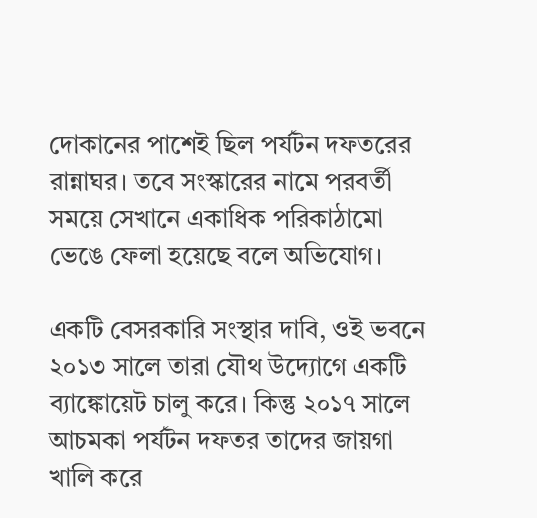দোকানের পাশেই ছিল পর্যটন দফতরের রান্নাঘর। তবে সংস্কারের নামে পরবর্তী সময়ে সেখানে একাধিক পরিকাঠামো ভেঙে ফেলা হয়েছে বলে অভিযোগ।

একটি বেসরকারি সংস্থার দাবি, ওই ভবনে ২০১৩ সালে তারা যৌথ উদ্যোগে একটি ব্যাঙ্কোয়েট চালু করে। কিন্তু ২০১৭ সালে আচমকা পর্যটন দফতর তাদের জায়গা খালি করে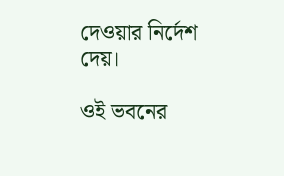দেওয়ার নির্দেশ দেয়।

ওই ভবনের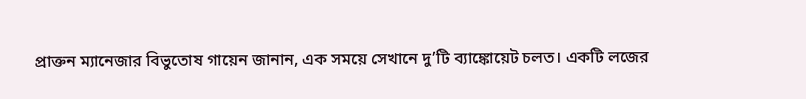প্রাক্তন ম্যানেজার বিভুতোষ গায়েন জানান, এক সময়ে সেখানে দু’টি ব্যাঙ্কোয়েট চলত। একটি লজের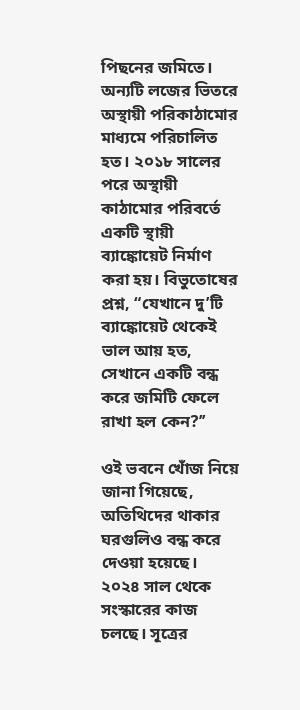পিছনের জমিতে। অন্যটি লজের ভিতরে অস্থায়ী পরিকাঠামোর মাধ্যমে পরিচালিত হত। ২০১৮ সালের পরে অস্থায়ী কাঠামোর পরিবর্তে একটি স্থায়ী ব্যাঙ্কোয়েট নির্মাণ করা হয়। বিভুতোষের প্রশ্ন, “যেখানে দু’টি ব্যাঙ্কোয়েট থেকেই ভাল আয় হত, সেখানে একটি বন্ধ করে জমিটি ফেলে রাখা হল কেন?’’

ওই ভবনে খোঁজ নিয়ে জানা গিয়েছে, অতিথিদের থাকার ঘরগুলিও বন্ধ করে দেওয়া হয়েছে। ২০২৪ সাল থেকে সংস্কারের কাজ চলছে। সূত্রের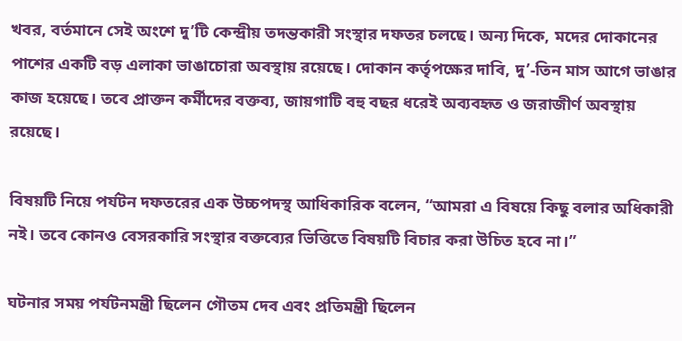খবর, বর্তমানে সেই অংশে দু’টি কেন্দ্রীয় তদন্তকারী সংস্থার দফতর চলছে। অন্য দিকে, মদের দোকানের পাশের একটি বড় এলাকা ভাঙাচোরা অবস্থায় রয়েছে। দোকান কর্তৃপক্ষের দাবি, দু’-তিন মাস আগে ভাঙার কাজ হয়েছে। তবে প্রাক্তন কর্মীদের বক্তব্য, জায়গাটি বহু বছর ধরেই অব্যবহৃত ও জরাজীর্ণ অবস্থায় রয়েছে।

বিষয়টি নিয়ে পর্যটন দফতরের এক উচ্চপদস্থ আধিকারিক বলেন, “আমরা এ বিষয়ে কিছু বলার অধিকারী নই। তবে কোনও বেসরকারি সংস্থার বক্তব্যের ভিত্তিতে বিষয়টি বিচার করা উচিত হবে না।”

ঘটনার সময় পর্যটনমন্ত্রী ছিলেন গৌতম দেব এবং প্রতিমন্ত্রী ছিলেন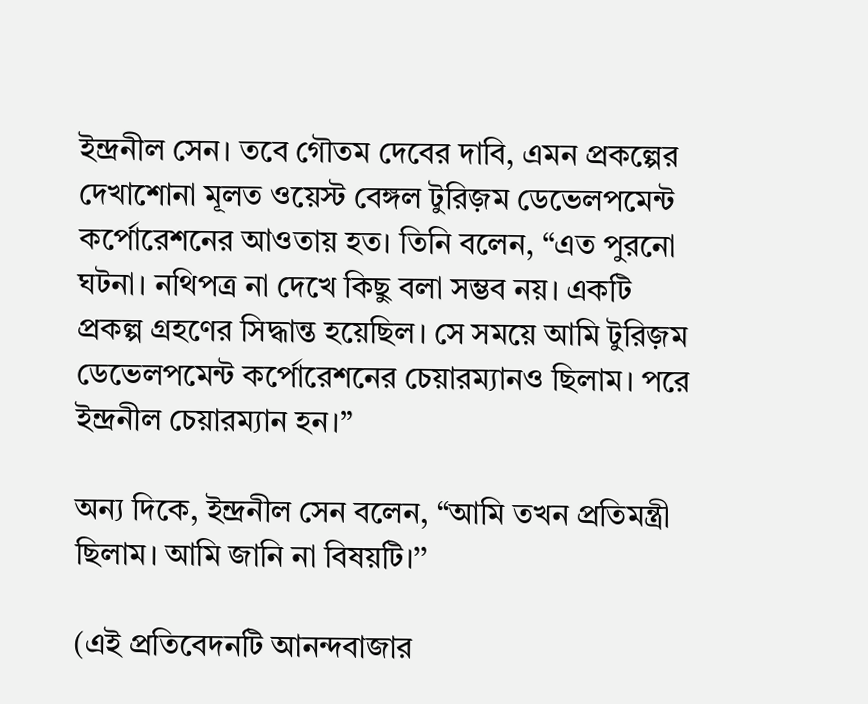ইন্দ্রনীল সেন। তবে গৌতম দেবের দাবি, এমন প্রকল্পের দেখাশোনা মূলত ওয়েস্ট বেঙ্গল টুরিজ়ম ডেভেলপমেন্ট কর্পোরেশনের আওতায় হত। তিনি বলেন, “এত পুরনো ঘটনা। নথিপত্র না দেখে কিছু বলা সম্ভব নয়। একটি প্রকল্প গ্রহণের সিদ্ধান্ত হয়েছিল। সে সময়ে আমি টুরিজ়ম ডেভেলপমেন্ট কর্পোরেশনের চেয়ারম্যানও ছিলাম। পরে ইন্দ্রনীল চেয়ারম্যান হন।”

অন্য দিকে, ইন্দ্রনীল সেন বলেন, “আমি তখন প্রতিমন্ত্রী ছিলাম। আমি জানি না বিষয়টি।’’

(এই প্রতিবেদনটি আনন্দবাজার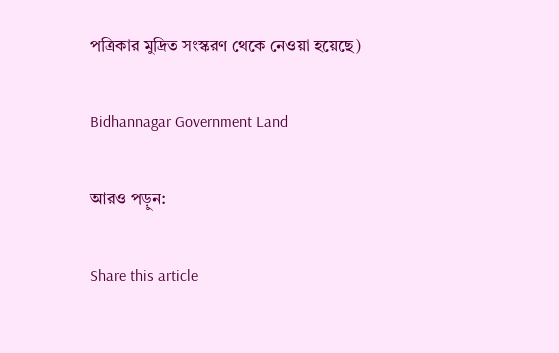পত্রিকার মুদ্রিত সংস্করণ থেকে নেওয়া হয়েছে)

Bidhannagar Government Land

আরও পড়ুন:

Share this article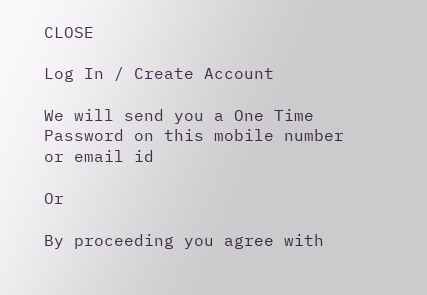CLOSE

Log In / Create Account

We will send you a One Time Password on this mobile number or email id

Or

By proceeding you agree with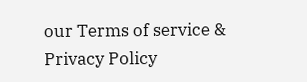our Terms of service & Privacy Policy